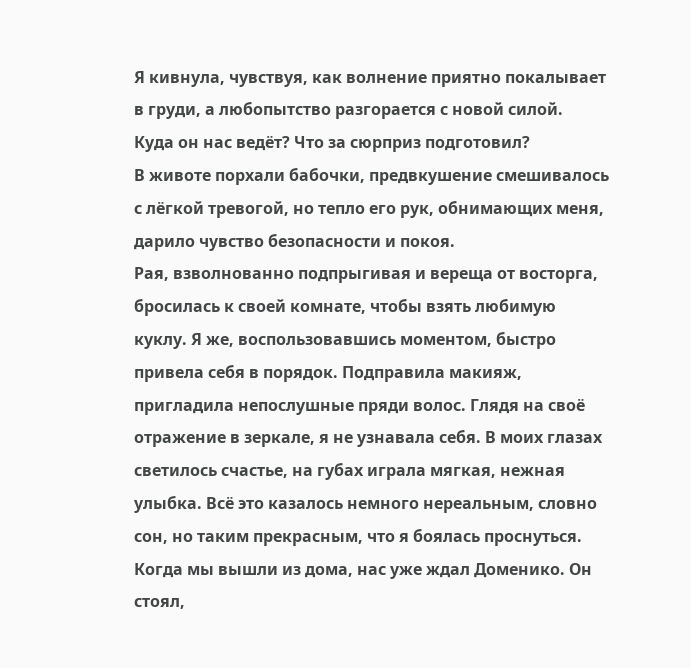Я кивнула, чувствуя, как волнение приятно покалывает в груди, а любопытство разгорается с новой силой.
Куда он нас ведёт? Что за сюрприз подготовил?
В животе порхали бабочки, предвкушение смешивалось с лёгкой тревогой, но тепло его рук, обнимающих меня, дарило чувство безопасности и покоя.
Рая, взволнованно подпрыгивая и вереща от восторга, бросилась к своей комнате, чтобы взять любимую куклу. Я же, воспользовавшись моментом, быстро привела себя в порядок. Подправила макияж, пригладила непослушные пряди волос. Глядя на своё отражение в зеркале, я не узнавала себя. В моих глазах светилось счастье, на губах играла мягкая, нежная улыбка. Всё это казалось немного нереальным, словно сон, но таким прекрасным, что я боялась проснуться.
Когда мы вышли из дома, нас уже ждал Доменико. Он стоял,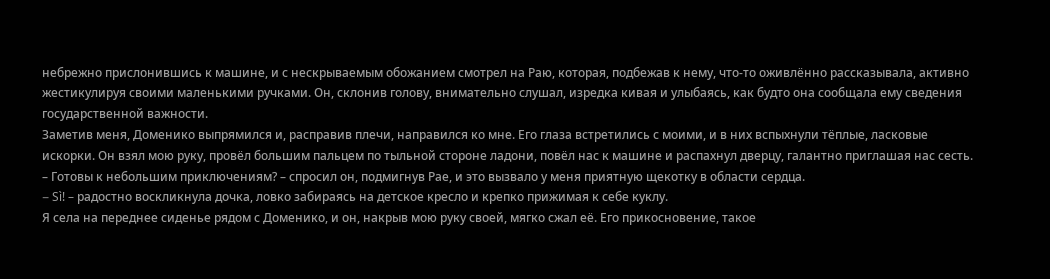небрежно прислонившись к машине, и с нескрываемым обожанием смотрел на Раю, которая, подбежав к нему, что-то оживлённо рассказывала, активно жестикулируя своими маленькими ручками. Он, склонив голову, внимательно слушал, изредка кивая и улыбаясь, как будто она сообщала ему сведения государственной важности.
Заметив меня, Доменико выпрямился и, расправив плечи, направился ко мне. Его глаза встретились с моими, и в них вспыхнули тёплые, ласковые искорки. Он взял мою руку, провёл большим пальцем по тыльной стороне ладони, повёл нас к машине и распахнул дверцу, галантно приглашая нас сесть.
– Готовы к небольшим приключениям? – спросил он, подмигнув Рае, и это вызвало у меня приятную щекотку в области сердца.
– Sì! – радостно воскликнула дочка, ловко забираясь на детское кресло и крепко прижимая к себе куклу.
Я села на переднее сиденье рядом с Доменико, и он, накрыв мою руку своей, мягко сжал её. Его прикосновение, такое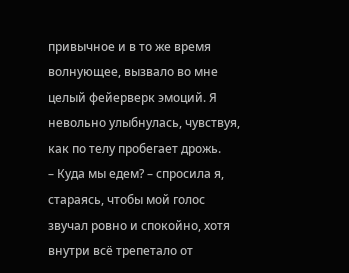привычное и в то же время волнующее, вызвало во мне целый фейерверк эмоций. Я невольно улыбнулась, чувствуя, как по телу пробегает дрожь.
– Куда мы едем? – спросила я, стараясь, чтобы мой голос звучал ровно и спокойно, хотя внутри всё трепетало от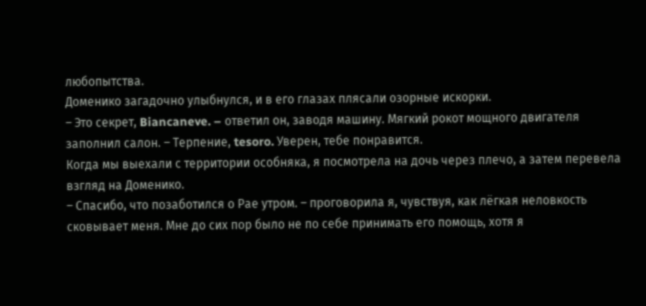любопытства.
Доменико загадочно улыбнулся, и в его глазах плясали озорные искорки.
– Это секрет, Biancaneve. – ответил он, заводя машину. Мягкий рокот мощного двигателя заполнил салон. – Терпение, tesoro. Уверен, тебе понравится.
Когда мы выехали с территории особняка, я посмотрела на дочь через плечо, а затем перевела взгляд на Доменико.
– Спасибо, что позаботился о Рае утром. – проговорила я, чувствуя, как лёгкая неловкость сковывает меня. Мне до сих пор было не по себе принимать его помощь, хотя я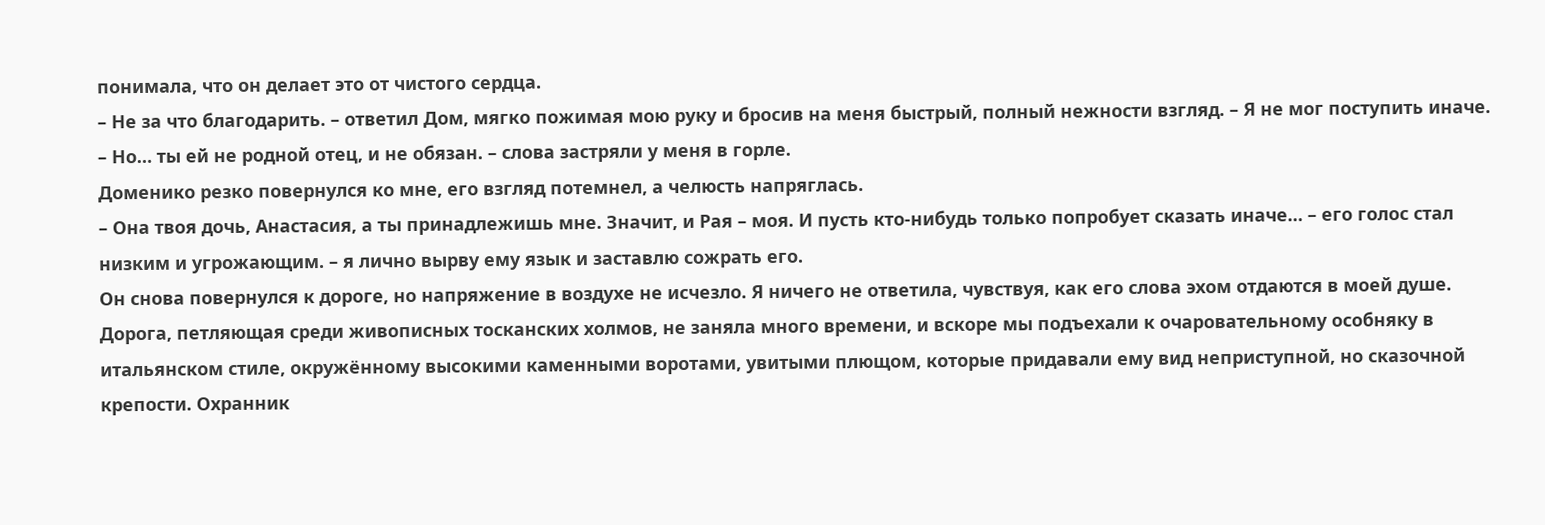понимала, что он делает это от чистого сердца.
– Не за что благодарить. – ответил Дом, мягко пожимая мою руку и бросив на меня быстрый, полный нежности взгляд. – Я не мог поступить иначе.
– Но… ты ей не родной отец, и не обязан. – слова застряли у меня в горле.
Доменико резко повернулся ко мне, его взгляд потемнел, а челюсть напряглась.
– Она твоя дочь, Анастасия, а ты принадлежишь мне. Значит, и Рая – моя. И пусть кто-нибудь только попробует сказать иначе… – его голос стал низким и угрожающим. – я лично вырву ему язык и заставлю сожрать его.
Он снова повернулся к дороге, но напряжение в воздухе не исчезло. Я ничего не ответила, чувствуя, как его слова эхом отдаются в моей душе.
Дорога, петляющая среди живописных тосканских холмов, не заняла много времени, и вскоре мы подъехали к очаровательному особняку в итальянском стиле, окружённому высокими каменными воротами, увитыми плющом, которые придавали ему вид неприступной, но сказочной крепости. Охранник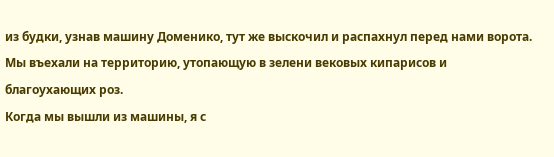из будки, узнав машину Доменико, тут же выскочил и распахнул перед нами ворота. Мы въехали на территорию, утопающую в зелени вековых кипарисов и благоухающих роз.
Когда мы вышли из машины, я с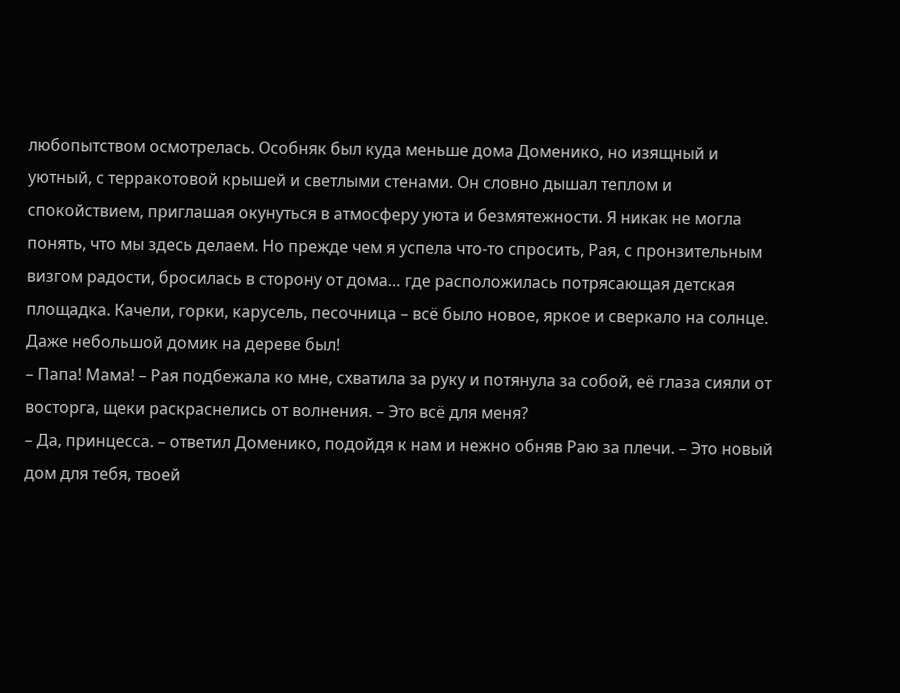любопытством осмотрелась. Особняк был куда меньше дома Доменико, но изящный и уютный, с терракотовой крышей и светлыми стенами. Он словно дышал теплом и спокойствием, приглашая окунуться в атмосферу уюта и безмятежности. Я никак не могла понять, что мы здесь делаем. Но прежде чем я успела что-то спросить, Рая, с пронзительным визгом радости, бросилась в сторону от дома… где расположилась потрясающая детская площадка. Качели, горки, карусель, песочница – всё было новое, яркое и сверкало на солнце. Даже небольшой домик на дереве был!
– Папа! Мама! – Рая подбежала ко мне, схватила за руку и потянула за собой, её глаза сияли от восторга, щеки раскраснелись от волнения. – Это всё для меня?
– Да, принцесса. – ответил Доменико, подойдя к нам и нежно обняв Раю за плечи. – Это новый дом для тебя, твоей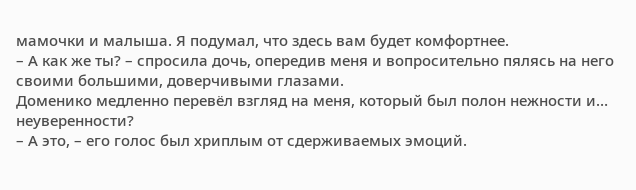мамочки и малыша. Я подумал, что здесь вам будет комфортнее.
– А как же ты? – спросила дочь, опередив меня и вопросительно пялясь на него своими большими, доверчивыми глазами.
Доменико медленно перевёл взгляд на меня, который был полон нежности и… неуверенности?
– А это, – его голос был хриплым от сдерживаемых эмоций.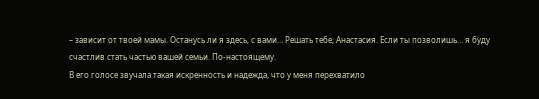– зависит от твоей мамы. Останусь ли я здесь, с вами… Решать тебе, Анастасия. Если ты позволишь… я буду счастлив стать частью вашей семьи. По-настоящему.
В его голосе звучала такая искренность и надежда, что у меня перехватило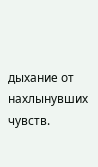дыхание от нахлынувших чувств.